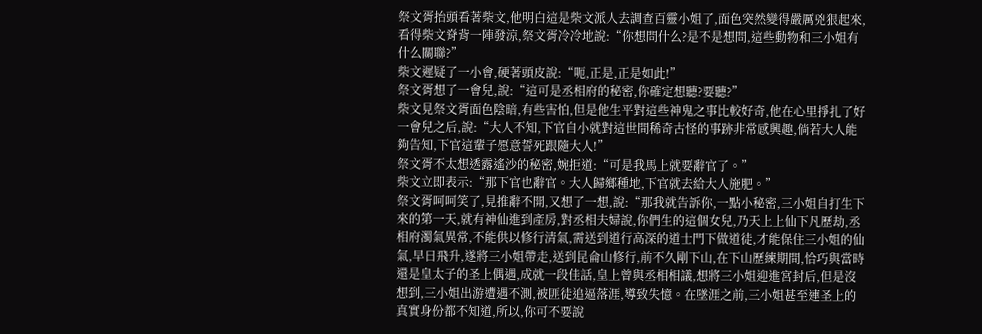祭文胥抬頭看著柴文,他明白這是柴文派人去調查百靈小姐了,面色突然變得嚴厲兇狠起來,看得柴文脊背一陣發涼,祭文胥冷冷地說:“你想問什么?是不是想問,這些動物和三小姐有什么關聯?”
柴文遲疑了一小會,硬著頭皮說:“呃,正是,正是如此!”
祭文胥想了一會兒,說:“這可是丞相府的秘密,你確定想聽?要聽?”
柴文見祭文胥面色陰暗,有些害怕,但是他生平對這些神鬼之事比較好奇,他在心里掙扎了好一會兒之后,說:“大人不知,下官自小就對這世間稀奇古怪的事跡非常感興趣,倘若大人能夠告知,下官這輩子愿意誓死跟隨大人!”
祭文胥不太想透露遙沙的秘密,婉拒道:“可是我馬上就要辭官了。”
柴文立即表示:“那下官也辭官。大人歸鄉種地,下官就去給大人施肥。”
祭文胥呵呵笑了,見推辭不開,又想了一想,說:“那我就告訴你,一點小秘密,三小姐自打生下來的第一天,就有神仙進到產房,對丞相夫婦說,你們生的這個女兒,乃天上上仙下凡歷劫,丞相府濁氣異常,不能供以修行清氣,需送到道行高深的道士門下做道徒,才能保住三小姐的仙氣,早日飛升,遂將三小姐帶走,送到昆侖山修行,前不久剛下山,在下山歷練期間,恰巧與當時還是皇太子的圣上偶遇,成就一段佳話,皇上曾與丞相相議,想將三小姐迎進宮封后,但是沒想到,三小姐出游遭遇不測,被匪徒追逼落涯,導致失憶。在墜涯之前,三小姐甚至連圣上的真實身份都不知道,所以,你可不要說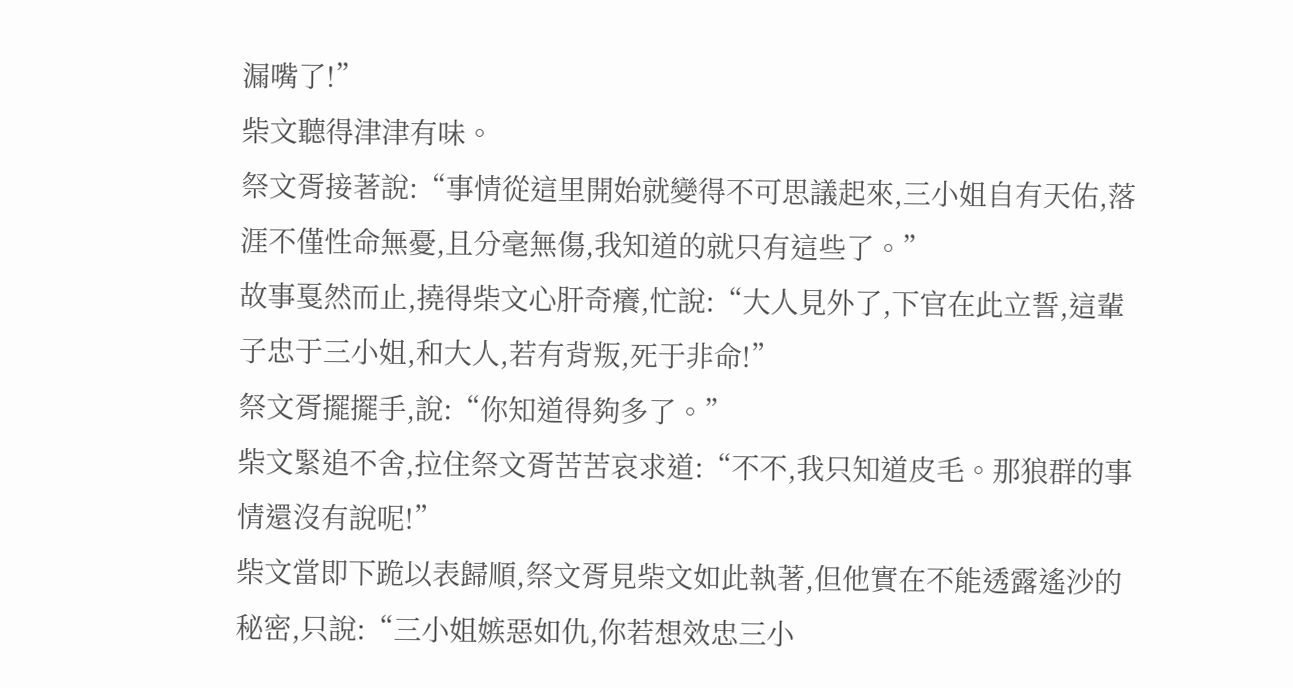漏嘴了!”
柴文聽得津津有味。
祭文胥接著說:“事情從這里開始就變得不可思議起來,三小姐自有天佑,落涯不僅性命無憂,且分毫無傷,我知道的就只有這些了。”
故事戛然而止,撓得柴文心肝奇癢,忙說:“大人見外了,下官在此立誓,這輩子忠于三小姐,和大人,若有背叛,死于非命!”
祭文胥擺擺手,說:“你知道得夠多了。”
柴文緊追不舍,拉住祭文胥苦苦哀求道:“不不,我只知道皮毛。那狼群的事情還沒有說呢!”
柴文當即下跪以表歸順,祭文胥見柴文如此執著,但他實在不能透露遙沙的秘密,只說:“三小姐嫉惡如仇,你若想效忠三小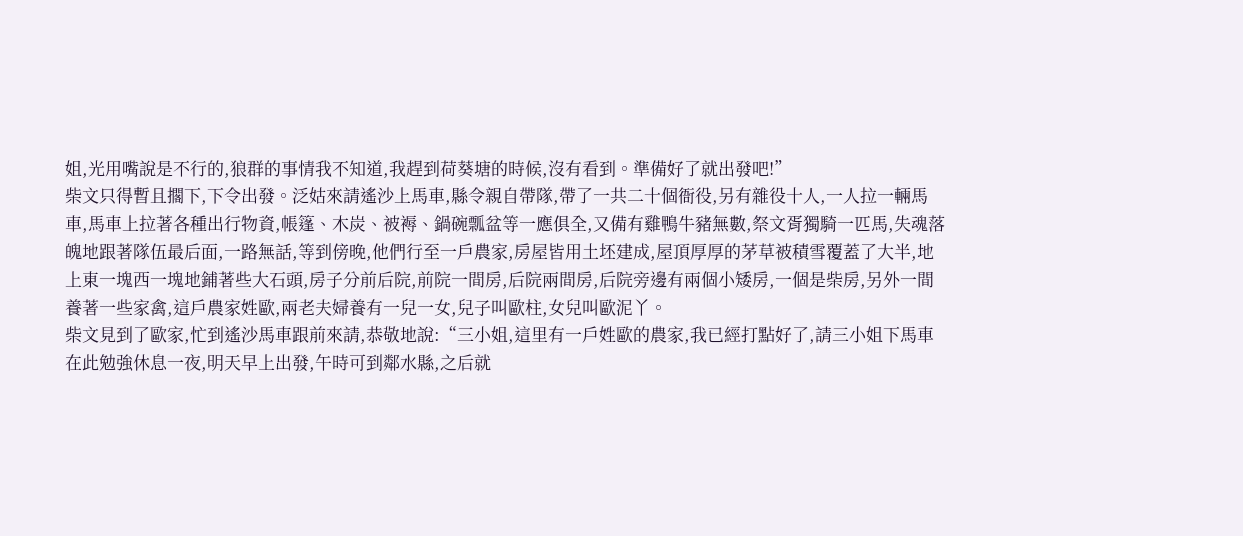姐,光用嘴說是不行的,狼群的事情我不知道,我趕到荷葵塘的時候,沒有看到。準備好了就出發吧!”
柴文只得暫且擱下,下令出發。泛姑來請遙沙上馬車,縣令親自帶隊,帶了一共二十個衙役,另有雜役十人,一人拉一輛馬車,馬車上拉著各種出行物資,帳篷、木炭、被褥、鍋碗瓢盆等一應俱全,又備有雞鴨牛豬無數,祭文胥獨騎一匹馬,失魂落魄地跟著隊伍最后面,一路無話,等到傍晚,他們行至一戶農家,房屋皆用土坯建成,屋頂厚厚的茅草被積雪覆蓋了大半,地上東一塊西一塊地鋪著些大石頭,房子分前后院,前院一間房,后院兩間房,后院旁邊有兩個小矮房,一個是柴房,另外一間養著一些家禽,這戶農家姓歐,兩老夫婦養有一兒一女,兒子叫歐柱,女兒叫歐泥丫。
柴文見到了歐家,忙到遙沙馬車跟前來請,恭敬地說:“三小姐,這里有一戶姓歐的農家,我已經打點好了,請三小姐下馬車在此勉強休息一夜,明天早上出發,午時可到鄰水縣,之后就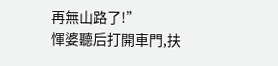再無山路了!”
惲婆聽后打開車門,扶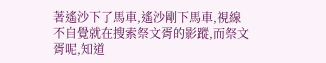著遙沙下了馬車,遙沙剛下馬車,視線不自覺就在搜索祭文胥的影蹤,而祭文胥呢,知道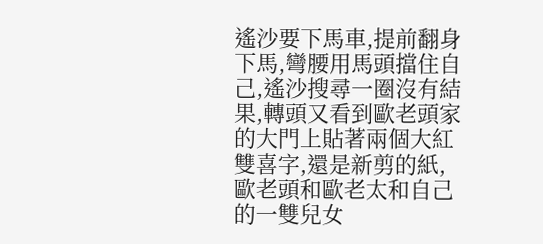遙沙要下馬車,提前翻身下馬,彎腰用馬頭擋住自己,遙沙搜尋一圈沒有結果,轉頭又看到歐老頭家的大門上貼著兩個大紅雙喜字,還是新剪的紙,歐老頭和歐老太和自己的一雙兒女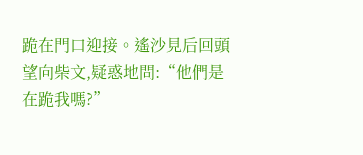跪在門口迎接。遙沙見后回頭望向柴文,疑惑地問:“他們是在跪我嗎?”